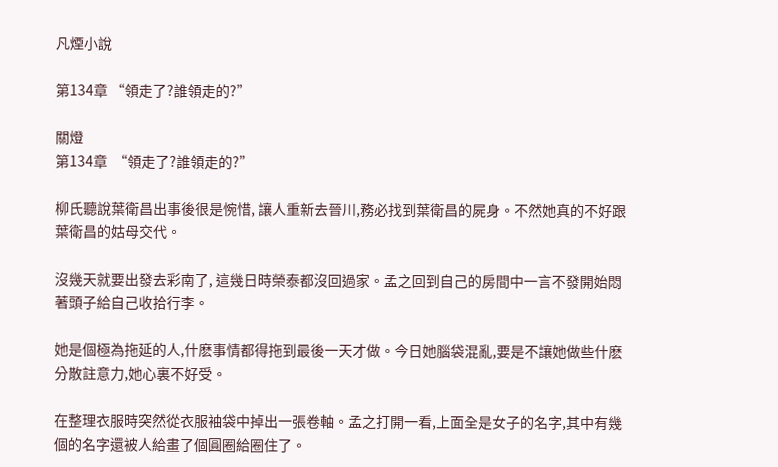凡煙小說

第134章 “領走了?誰領走的?”

關燈
第134章  “領走了?誰領走的?”

柳氏聽說葉衛昌出事後很是惋惜, 讓人重新去晉川,務必找到葉衛昌的屍身。不然她真的不好跟葉衛昌的姑母交代。

沒幾天就要出發去彩南了, 這幾日時榮泰都沒回過家。孟之回到自己的房間中一言不發開始悶著頭子給自己收拾行李。

她是個極為拖延的人,什麽事情都得拖到最後一天才做。今日她腦袋混亂,要是不讓她做些什麽分散註意力,她心裏不好受。

在整理衣服時突然從衣服袖袋中掉出一張卷軸。孟之打開一看,上面全是女子的名字,其中有幾個的名字還被人給畫了個圓圈給圈住了。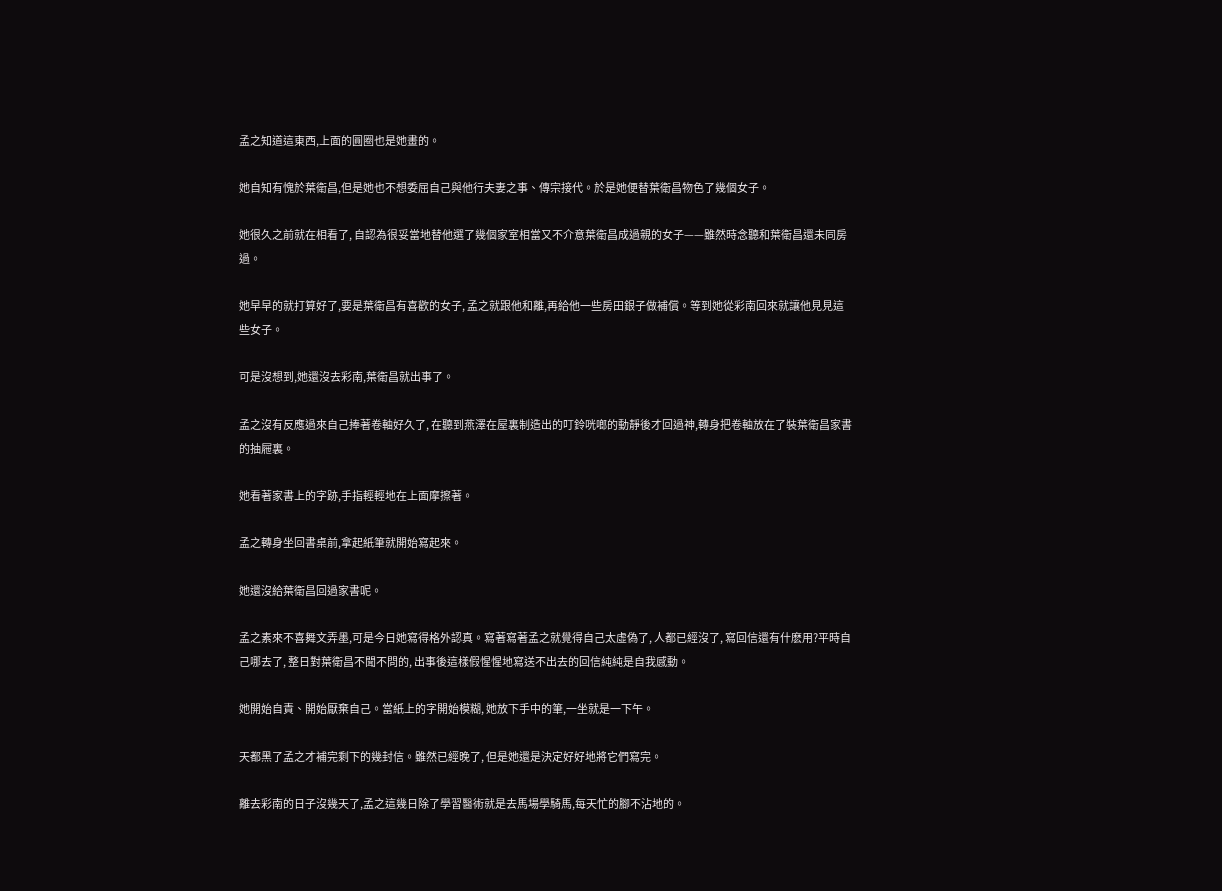孟之知道這東西,上面的圓圈也是她畫的。

她自知有愧於葉衛昌,但是她也不想委屈自己與他行夫妻之事、傳宗接代。於是她便替葉衛昌物色了幾個女子。

她很久之前就在相看了, 自認為很妥當地替他選了幾個家室相當又不介意葉衛昌成過親的女子——雖然時念聽和葉衛昌還未同房過。

她早早的就打算好了,要是葉衛昌有喜歡的女子, 孟之就跟他和離,再給他一些房田銀子做補償。等到她從彩南回來就讓他見見這些女子。

可是沒想到,她還沒去彩南,葉衛昌就出事了。

孟之沒有反應過來自己捧著卷軸好久了, 在聽到燕澤在屋裏制造出的叮鈴咣啷的動靜後才回過神,轉身把卷軸放在了裝葉衛昌家書的抽屜裏。

她看著家書上的字跡,手指輕輕地在上面摩擦著。

孟之轉身坐回書桌前,拿起紙筆就開始寫起來。

她還沒給葉衛昌回過家書呢。

孟之素來不喜舞文弄墨,可是今日她寫得格外認真。寫著寫著孟之就覺得自己太虛偽了, 人都已經沒了, 寫回信還有什麽用?平時自己哪去了, 整日對葉衛昌不聞不問的, 出事後這樣假惺惺地寫送不出去的回信純純是自我感動。

她開始自責、開始厭棄自己。當紙上的字開始模糊, 她放下手中的筆,一坐就是一下午。

天都黑了孟之才補完剩下的幾封信。雖然已經晚了, 但是她還是決定好好地將它們寫完。

離去彩南的日子沒幾天了,孟之這幾日除了學習醫術就是去馬場學騎馬,每天忙的腳不沾地的。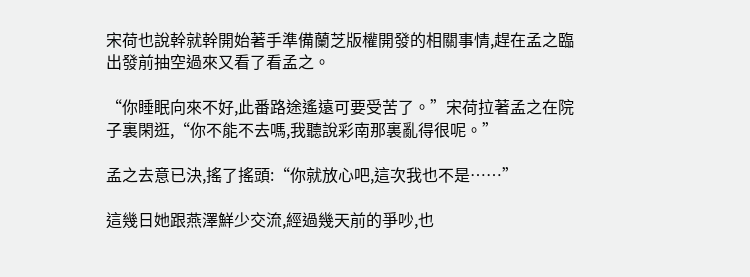宋荷也說幹就幹開始著手準備蘭芝版權開發的相關事情,趕在孟之臨出發前抽空過來又看了看孟之。

“你睡眠向來不好,此番路途遙遠可要受苦了。”宋荷拉著孟之在院子裏閑逛,“你不能不去嗎,我聽說彩南那裏亂得很呢。”

孟之去意已決,搖了搖頭:“你就放心吧,這次我也不是……”

這幾日她跟燕澤鮮少交流,經過幾天前的爭吵,也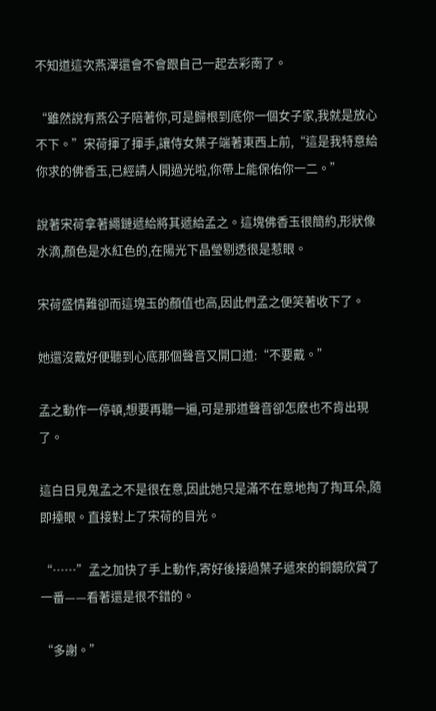不知道這次燕澤還會不會跟自己一起去彩南了。

“雖然說有燕公子陪著你,可是歸根到底你一個女子家,我就是放心不下。”宋荷揮了揮手,讓侍女葉子端著東西上前,“這是我特意給你求的佛香玉,已經請人開過光啦,你帶上能保佑你一二。”

說著宋荷拿著繩鏈遞給將其遞給孟之。這塊佛香玉很簡約,形狀像水滴,顏色是水紅色的,在陽光下晶瑩剔透很是惹眼。

宋荷盛情難卻而這塊玉的顏值也高,因此們孟之便笑著收下了。

她還沒戴好便聽到心底那個聲音又開口道:“不要戴。”

孟之動作一停頓,想要再聽一遍,可是那道聲音卻怎麽也不肯出現了。

這白日見鬼孟之不是很在意,因此她只是滿不在意地掏了掏耳朵,隨即擡眼。直接對上了宋荷的目光。

“……”孟之加快了手上動作,寄好後接過葉子遞來的銅鏡欣賞了一番——看著還是很不錯的。

“多謝。”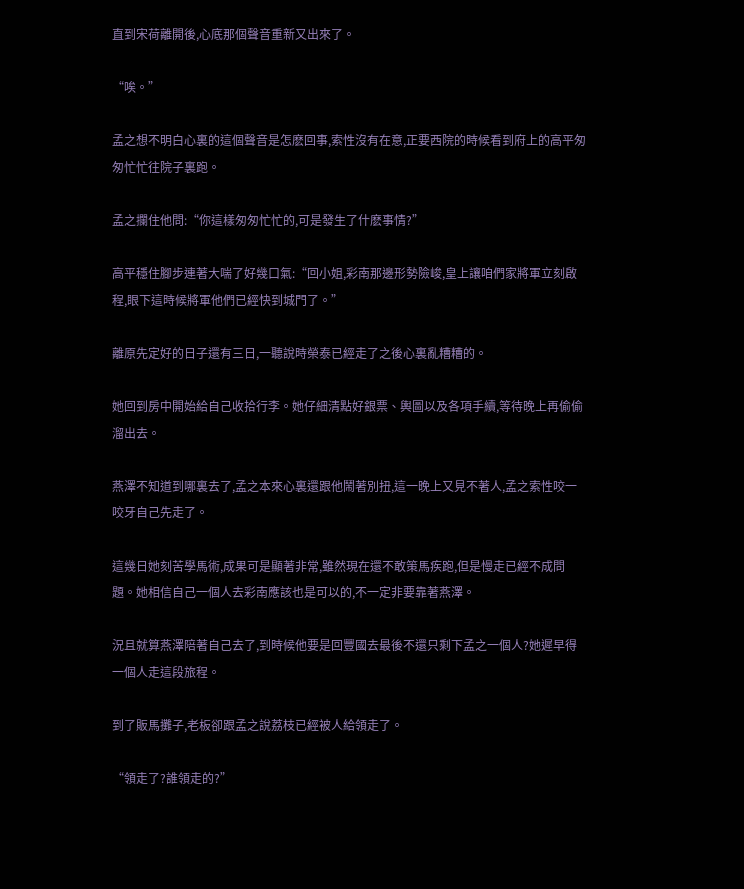直到宋荷離開後,心底那個聲音重新又出來了。

“唉。”

孟之想不明白心裏的這個聲音是怎麽回事,索性沒有在意,正要西院的時候看到府上的高平匆匆忙忙往院子裏跑。

孟之攔住他問:“你這樣匆匆忙忙的,可是發生了什麽事情?”

高平穩住腳步連著大喘了好幾口氣:“回小姐,彩南那邊形勢險峻,皇上讓咱們家將軍立刻啟程,眼下這時候將軍他們已經快到城門了。”

離原先定好的日子還有三日,一聽說時榮泰已經走了之後心裏亂糟糟的。

她回到房中開始給自己收拾行李。她仔細清點好銀票、輿圖以及各項手續,等待晚上再偷偷溜出去。

燕澤不知道到哪裏去了,孟之本來心裏還跟他鬧著別扭,這一晚上又見不著人,孟之索性咬一咬牙自己先走了。

這幾日她刻苦學馬術,成果可是顯著非常,雖然現在還不敢策馬疾跑,但是慢走已經不成問題。她相信自己一個人去彩南應該也是可以的,不一定非要靠著燕澤。

況且就算燕澤陪著自己去了,到時候他要是回豐國去最後不還只剩下孟之一個人?她遲早得一個人走這段旅程。

到了販馬攤子,老板卻跟孟之說荔枝已經被人給領走了。

“領走了?誰領走的?”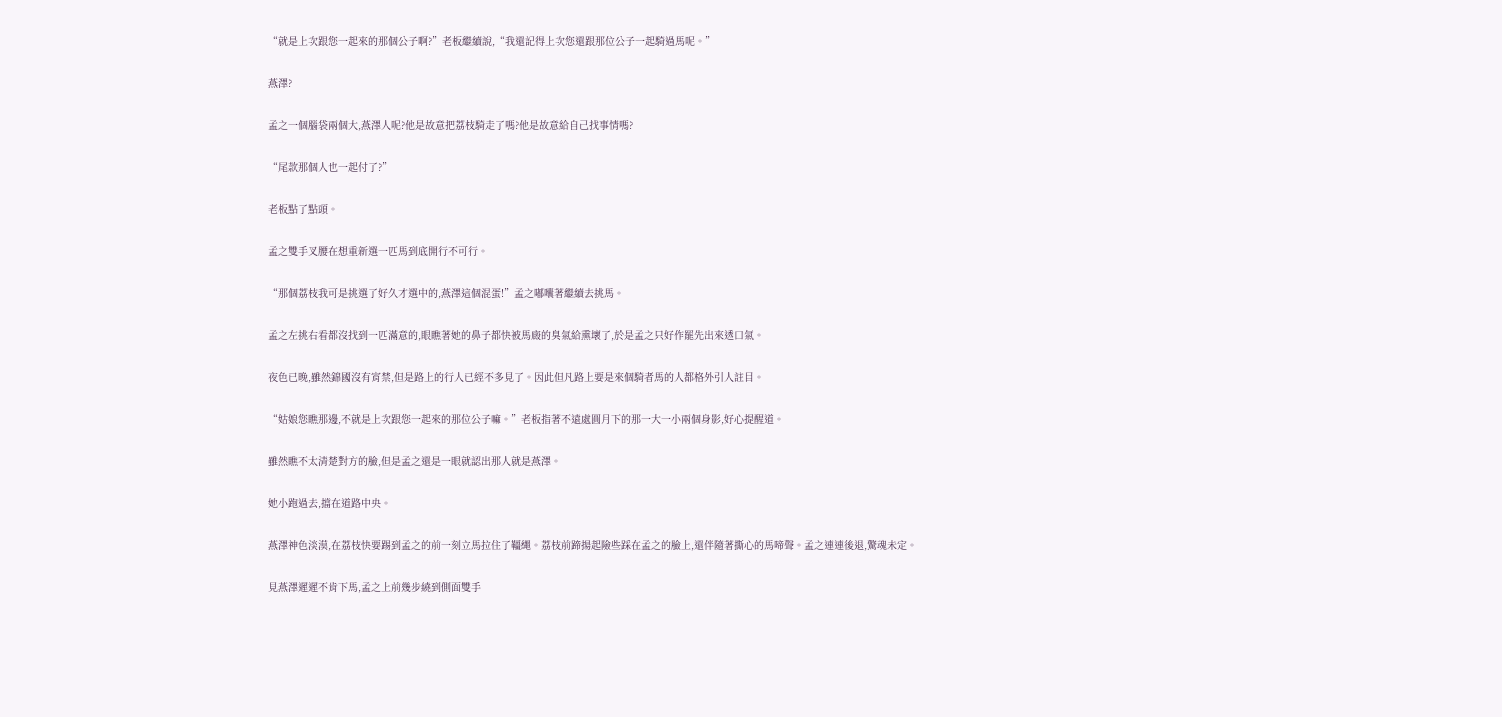“就是上次跟您一起來的那個公子啊?”老板繼續說,“我還記得上次您還跟那位公子一起騎過馬呢。”

燕澤?

孟之一個腦袋兩個大,燕澤人呢?他是故意把荔枝騎走了嗎?他是故意給自己找事情嗎?

“尾款那個人也一起付了?”

老板點了點頭。

孟之雙手叉腰在想重新選一匹馬到底開行不可行。

“那個荔枝我可是挑選了好久才選中的,燕澤這個混蛋!”孟之嘟囔著繼續去挑馬。

孟之左挑右看都沒找到一匹滿意的,眼瞧著她的鼻子都快被馬廄的臭氣給熏壞了,於是孟之只好作罷先出來透口氣。

夜色已晚,雖然錦國沒有宵禁,但是路上的行人已經不多見了。因此但凡路上要是來個騎者馬的人都格外引人註目。

“姑娘您瞧那邊,不就是上次跟您一起來的那位公子嘛。”老板指著不遠處圓月下的那一大一小兩個身影,好心提醒道。

雖然瞧不太清楚對方的臉,但是孟之還是一眼就認出那人就是燕澤。

她小跑過去,擋在道路中央。

燕澤神色淡漠,在荔枝快要踢到孟之的前一刻立馬拉住了韁繩。荔枝前蹄揚起險些踩在孟之的臉上,還伴隨著撕心的馬啼聲。孟之連連後退,驚魂未定。

見燕澤遲遲不肯下馬,孟之上前幾步繞到側面雙手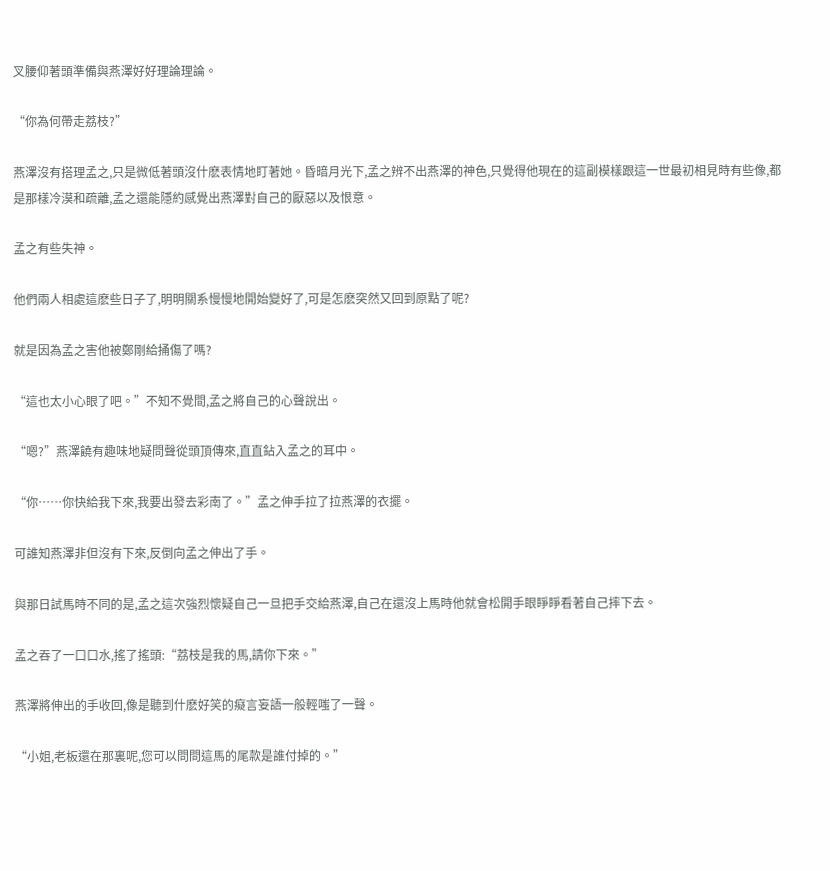叉腰仰著頭準備與燕澤好好理論理論。

“你為何帶走荔枝?”

燕澤沒有搭理孟之,只是微低著頭沒什麽表情地盯著她。昏暗月光下,孟之辨不出燕澤的神色,只覺得他現在的這副模樣跟這一世最初相見時有些像,都是那樣冷漠和疏離,孟之還能隱約感覺出燕澤對自己的厭惡以及恨意。

孟之有些失神。

他們兩人相處這麽些日子了,明明關系慢慢地開始變好了,可是怎麽突然又回到原點了呢?

就是因為孟之害他被鄭剛給捅傷了嗎?

“這也太小心眼了吧。”不知不覺間,孟之將自己的心聲說出。

“嗯?”燕澤饒有趣味地疑問聲從頭頂傳來,直直鉆入孟之的耳中。

“你……你快給我下來,我要出發去彩南了。”孟之伸手拉了拉燕澤的衣擺。

可誰知燕澤非但沒有下來,反倒向孟之伸出了手。

與那日試馬時不同的是,孟之這次強烈懷疑自己一旦把手交給燕澤,自己在還沒上馬時他就會松開手眼睜睜看著自己摔下去。

孟之吞了一口口水,搖了搖頭:“荔枝是我的馬,請你下來。”

燕澤將伸出的手收回,像是聽到什麽好笑的癡言妄語一般輕嗤了一聲。

“小姐,老板還在那裏呢,您可以問問這馬的尾款是誰付掉的。”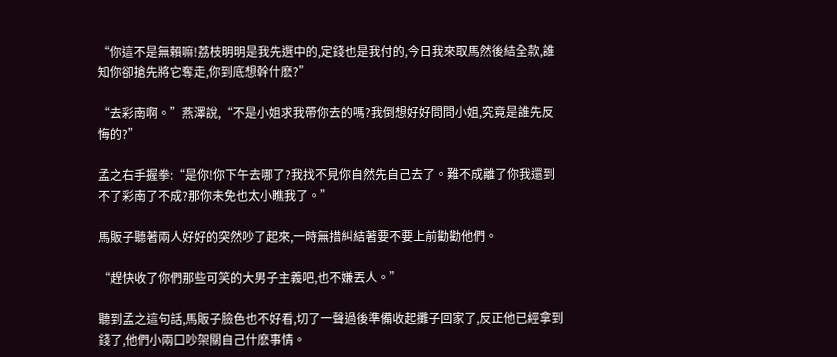“你這不是無賴嘛!荔枝明明是我先選中的,定錢也是我付的,今日我來取馬然後結全款,誰知你卻搶先將它奪走,你到底想幹什麽?”

“去彩南啊。”燕澤說,“不是小姐求我帶你去的嗎?我倒想好好問問小姐,究竟是誰先反悔的?”

孟之右手握拳:“是你!你下午去哪了?我找不見你自然先自己去了。難不成離了你我還到不了彩南了不成?那你未免也太小瞧我了。”

馬販子聽著兩人好好的突然吵了起來,一時無措糾結著要不要上前勸勸他們。

“趕快收了你們那些可笑的大男子主義吧,也不嫌丟人。”

聽到孟之這句話,馬販子臉色也不好看,切了一聲過後準備收起攤子回家了,反正他已經拿到錢了,他們小兩口吵架關自己什麽事情。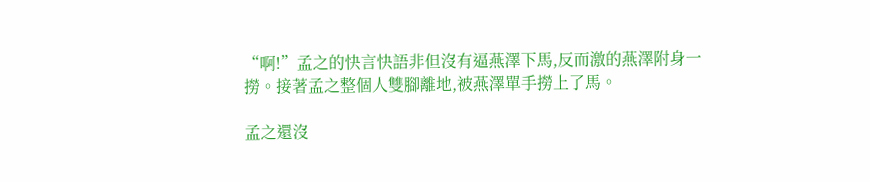“啊!”孟之的快言快語非但沒有逼燕澤下馬,反而激的燕澤附身一撈。接著孟之整個人雙腳離地,被燕澤單手撈上了馬。

孟之還沒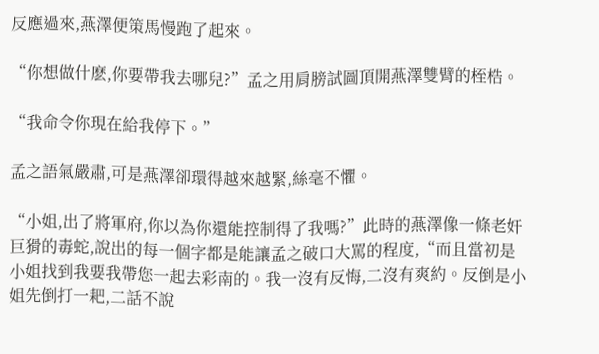反應過來,燕澤便策馬慢跑了起來。

“你想做什麽,你要帶我去哪兒?”孟之用肩膀試圖頂開燕澤雙臂的桎梏。

“我命令你現在給我停下。”

孟之語氣嚴肅,可是燕澤卻環得越來越緊,絲毫不懼。

“小姐,出了將軍府,你以為你還能控制得了我嗎?”此時的燕澤像一條老奸巨猾的毒蛇,說出的每一個字都是能讓孟之破口大罵的程度,“而且當初是小姐找到我要我帶您一起去彩南的。我一沒有反悔,二沒有爽約。反倒是小姐先倒打一耙,二話不說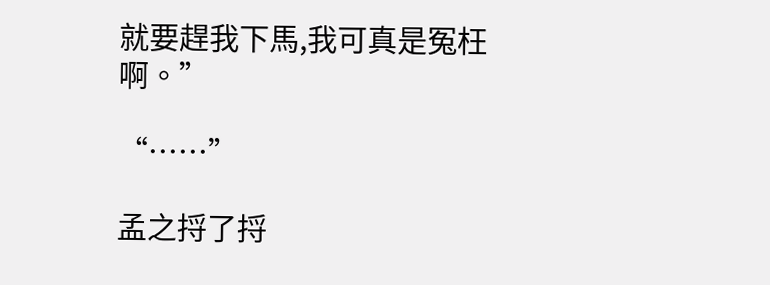就要趕我下馬,我可真是冤枉啊。”

“……”

孟之捋了捋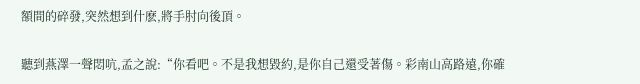額間的碎發,突然想到什麽,將手肘向後頂。

聽到燕澤一聲悶吭,孟之說:“你看吧。不是我想毀約,是你自己還受著傷。彩南山高路遠,你確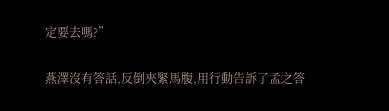定要去嗎?”

燕澤沒有答話,反倒夾緊馬腹,用行動告訴了孟之答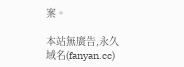案。

本站無廣告,永久域名(fanyan.cc)